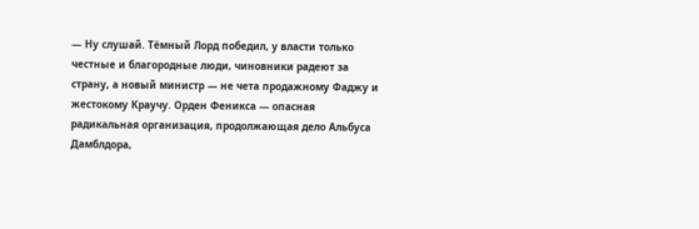— Ну слушай. Тёмный Лорд победил, у власти только честные и благородные люди, чиновники радеют за страну, а новый министр — не чета продажному Фаджу и жестокому Краучу. Орден Феникса — опасная радикальная организация, продолжающая дело Альбуса Дамблдора,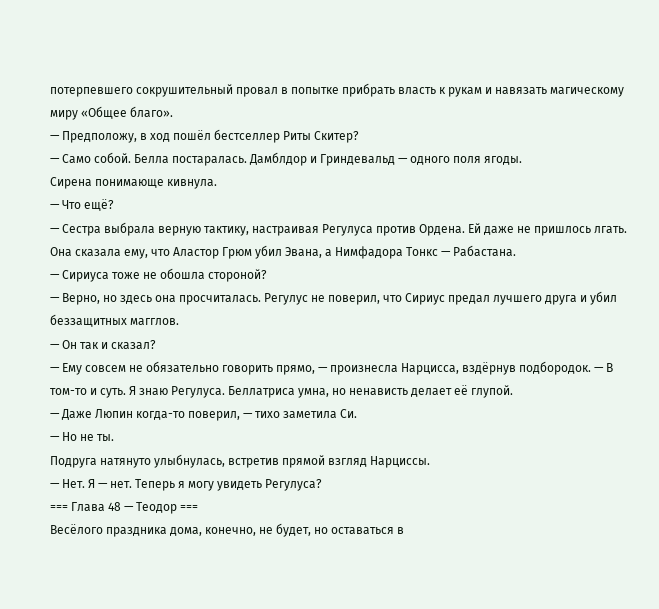потерпевшего сокрушительный провал в попытке прибрать власть к рукам и навязать магическому миру «Общее благо».
— Предположу, в ход пошёл бестселлер Риты Скитер?
— Само собой. Белла постаралась. Дамблдор и Гриндевальд — одного поля ягоды.
Сирена понимающе кивнула.
— Что ещё?
— Сестра выбрала верную тактику, настраивая Регулуса против Ордена. Ей даже не пришлось лгать. Она сказала ему, что Аластор Грюм убил Эвана, а Нимфадора Тонкс — Рабастана.
— Сириуса тоже не обошла стороной?
— Верно, но здесь она просчиталась. Регулус не поверил, что Сириус предал лучшего друга и убил беззащитных магглов.
— Он так и сказал?
— Ему совсем не обязательно говорить прямо, — произнесла Нарцисса, вздёрнув подбородок. — В том-то и суть. Я знаю Регулуса. Беллатриса умна, но ненависть делает её глупой.
— Даже Люпин когда-то поверил, — тихо заметила Си.
— Но не ты.
Подруга натянуто улыбнулась, встретив прямой взгляд Нарциссы.
— Нет. Я — нет. Теперь я могу увидеть Регулуса?
=== Глава 48 — Теодор ===
Весёлого праздника дома, конечно, не будет, но оставаться в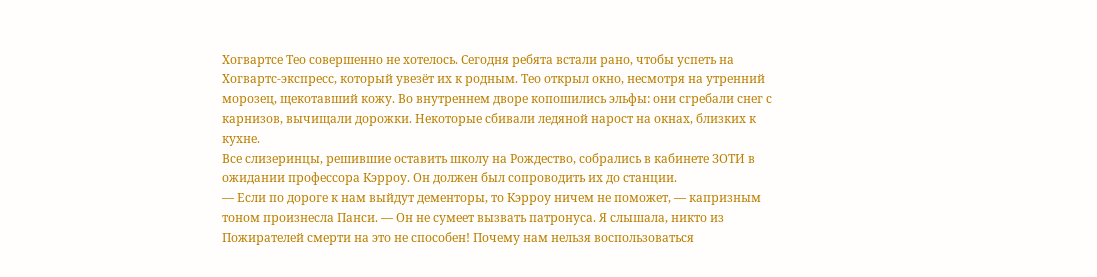Хогвартсе Тео совершенно не хотелось. Сегодня ребята встали рано, чтобы успеть на Хогвартс-экспресс, который увезёт их к родным. Тео открыл окно, несмотря на утренний морозец, щекотавший кожу. Во внутреннем дворе копошились эльфы: они сгребали снег с карнизов, вычищали дорожки. Некоторые сбивали ледяной нарост на окнах, близких к кухне.
Все слизеринцы, решившие оставить школу на Рождество, собрались в кабинете ЗОТИ в ожидании профессора Кэрроу. Он должен был сопроводить их до станции.
— Если по дороге к нам выйдут дементоры, то Кэрроу ничем не поможет, — капризным тоном произнесла Панси. — Он не сумеет вызвать патронуса. Я слышала, никто из Пожирателей смерти на это не способен! Почему нам нельзя воспользоваться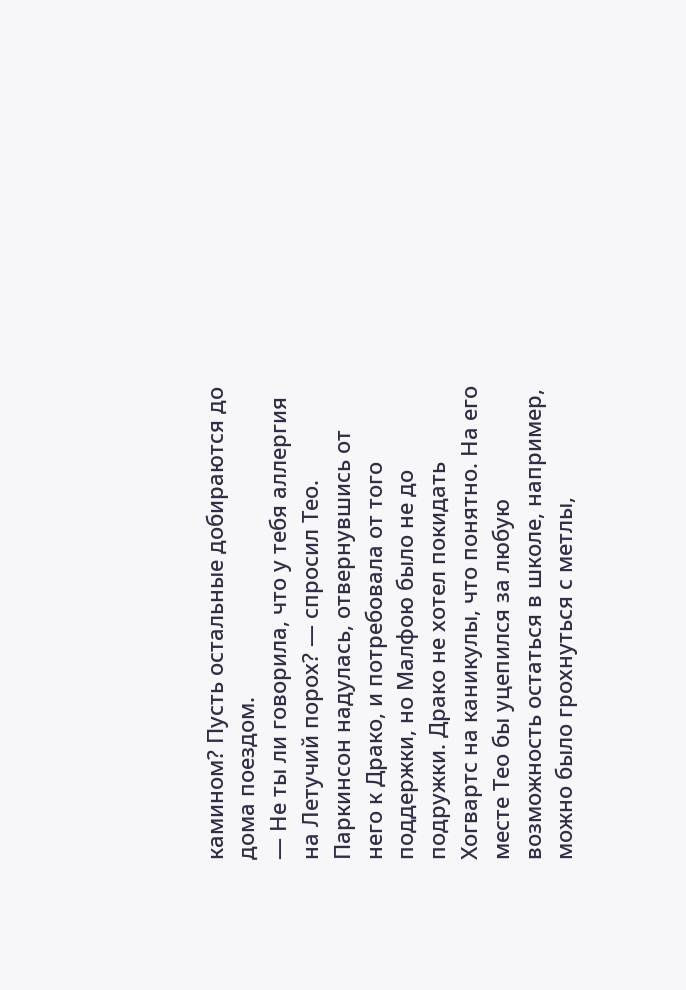камином? Пусть остальные добираются до дома поездом.
— Не ты ли говорила, что у тебя аллергия на Летучий порох? — спросил Тео.
Паркинсон надулась, отвернувшись от него к Драко, и потребовала от того поддержки, но Малфою было не до подружки. Драко не хотел покидать Хогвартс на каникулы, что понятно. На его месте Тео бы уцепился за любую возможность остаться в школе, например, можно было грохнуться с метлы,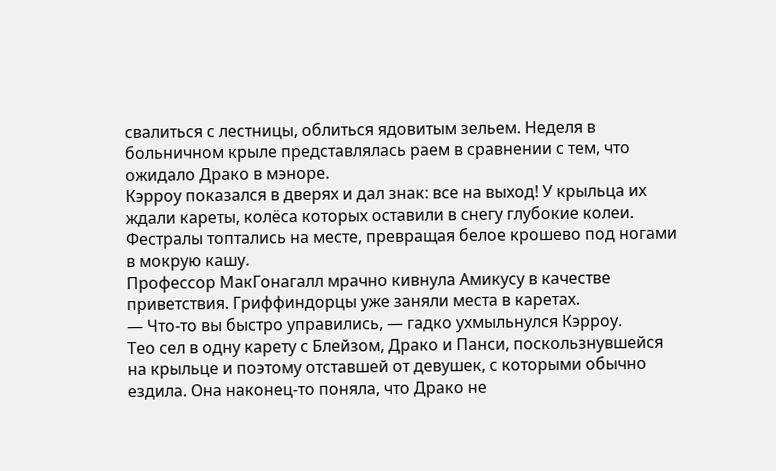свалиться с лестницы, облиться ядовитым зельем. Неделя в больничном крыле представлялась раем в сравнении с тем, что ожидало Драко в мэноре.
Кэрроу показался в дверях и дал знак: все на выход! У крыльца их ждали кареты, колёса которых оставили в снегу глубокие колеи. Фестралы топтались на месте, превращая белое крошево под ногами в мокрую кашу.
Профессор МакГонагалл мрачно кивнула Амикусу в качестве приветствия. Гриффиндорцы уже заняли места в каретах.
— Что-то вы быстро управились, — гадко ухмыльнулся Кэрроу.
Тео сел в одну карету с Блейзом, Драко и Панси, поскользнувшейся на крыльце и поэтому отставшей от девушек, с которыми обычно ездила. Она наконец-то поняла, что Драко не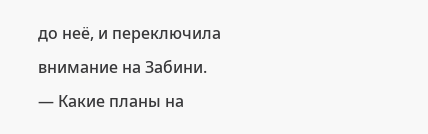до неё, и переключила внимание на Забини.
— Какие планы на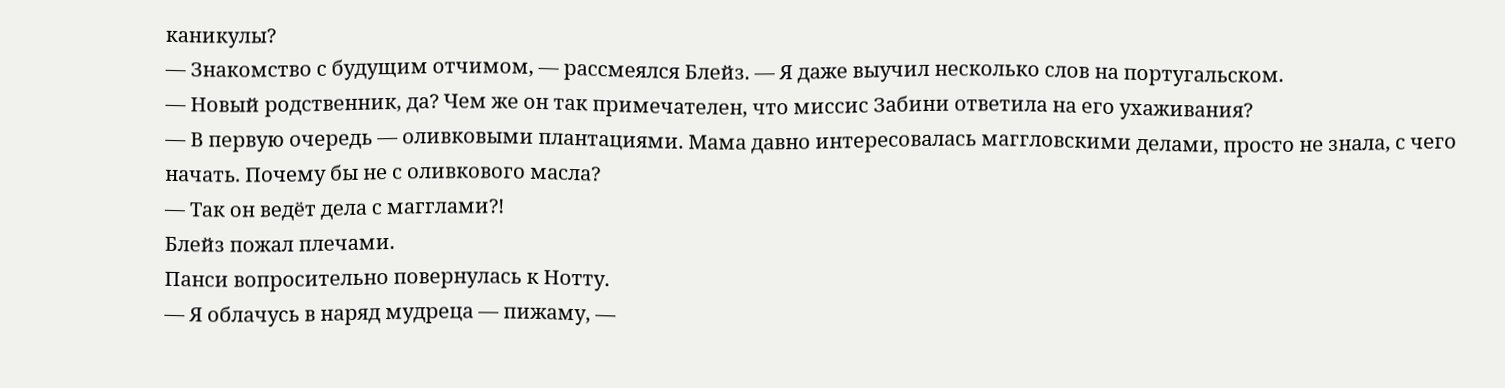каникулы?
— Знакомство с будущим отчимом, — рассмеялся Блейз. — Я даже выучил несколько слов на португальском.
— Новый родственник, да? Чем же он так примечателен, что миссис Забини ответила на его ухаживания?
— В первую очередь — оливковыми плантациями. Мама давно интересовалась маггловскими делами, просто не знала, с чего начать. Почему бы не с оливкового масла?
— Так он ведёт дела с магглами?!
Блейз пожал плечами.
Панси вопросительно повернулась к Нотту.
— Я облачусь в наряд мудреца — пижаму, —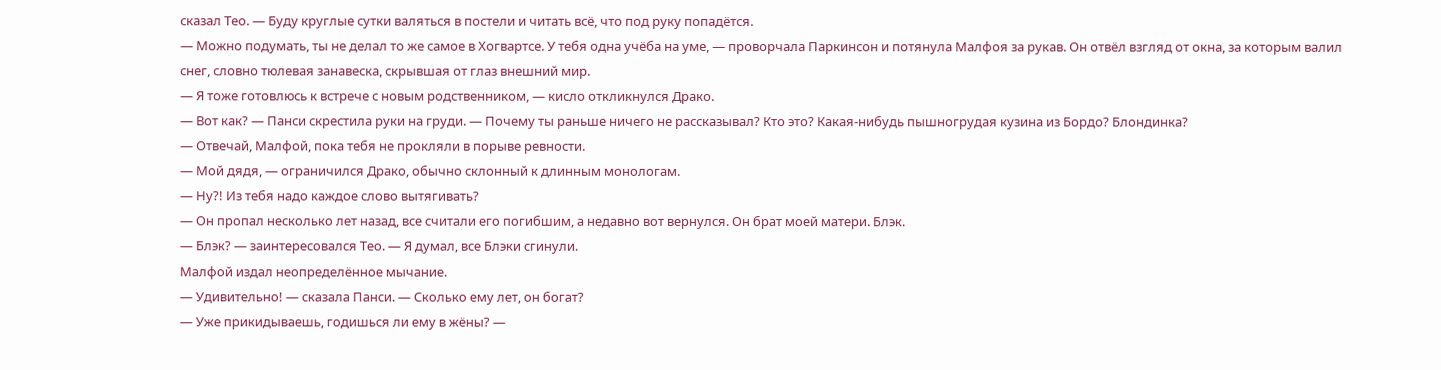сказал Тео. — Буду круглые сутки валяться в постели и читать всё, что под руку попадётся.
— Можно подумать, ты не делал то же самое в Хогвартсе. У тебя одна учёба на уме, — проворчала Паркинсон и потянула Малфоя за рукав. Он отвёл взгляд от окна, за которым валил снег, словно тюлевая занавеска, скрывшая от глаз внешний мир.
— Я тоже готовлюсь к встрече с новым родственником, — кисло откликнулся Драко.
— Вот как? — Панси скрестила руки на груди. — Почему ты раньше ничего не рассказывал? Кто это? Какая-нибудь пышногрудая кузина из Бордо? Блондинка?
— Отвечай, Малфой, пока тебя не прокляли в порыве ревности.
— Мой дядя, — ограничился Драко, обычно склонный к длинным монологам.
— Ну?! Из тебя надо каждое слово вытягивать?
— Он пропал несколько лет назад, все считали его погибшим, а недавно вот вернулся. Он брат моей матери. Блэк.
— Блэк? — заинтересовался Тео. — Я думал, все Блэки сгинули.
Малфой издал неопределённое мычание.
— Удивительно! — сказала Панси. — Сколько ему лет, он богат?
— Уже прикидываешь, годишься ли ему в жёны? —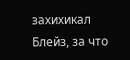захихикал Блейз, за что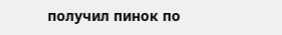получил пинок по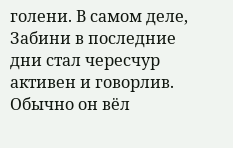голени. В самом деле, Забини в последние дни стал чересчур активен и говорлив. Обычно он вёл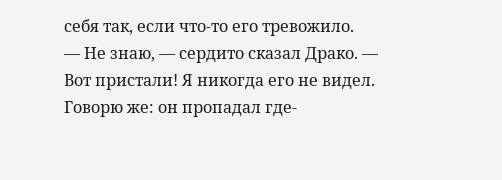себя так, если что-то его тревожило.
— Не знаю, — сердито сказал Драко. — Вот пристали! Я никогда его не видел. Говорю же: он пропадал где-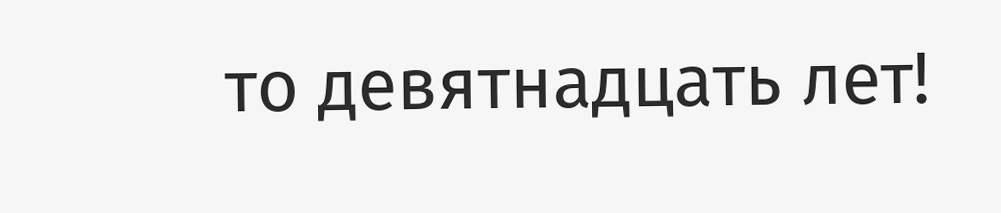то девятнадцать лет!